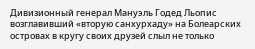Дивизионный генерал Мануэль Годед Льопис возглавивший «вторую санхурхаду» на Болеарских островах в кругу своих друзей слыл не только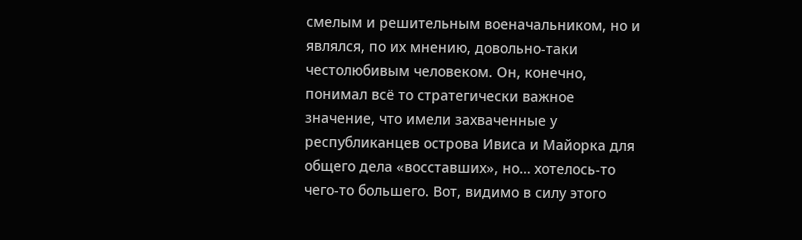смелым и решительным военачальником, но и являлся, по их мнению, довольно-таки честолюбивым человеком. Он, конечно, понимал всё то стратегически важное значение, что имели захваченные у республиканцев острова Ивиса и Майорка для общего дела «восставших», но… хотелось-то чего-то большего. Вот, видимо в силу этого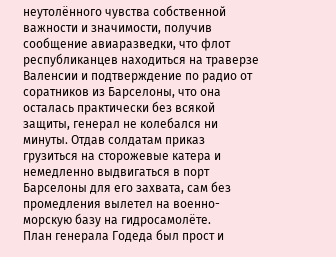неутолённого чувства собственной важности и значимости, получив сообщение авиаразведки, что флот республиканцев находиться на траверзе Валенсии и подтверждение по радио от соратников из Барселоны, что она осталась практически без всякой защиты, генерал не колебался ни минуты. Отдав солдатам приказ грузиться на сторожевые катера и немедленно выдвигаться в порт Барселоны для его захвата, сам без промедления вылетел на военно-морскую базу на гидросамолёте.
План генерала Годеда был прост и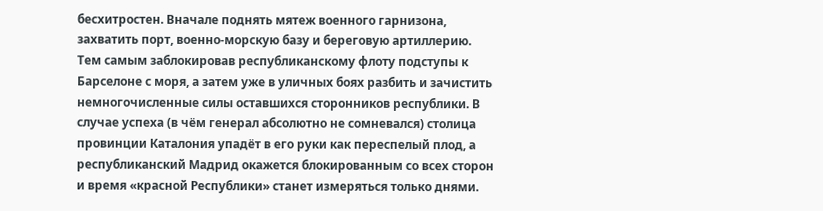бесхитростен. Вначале поднять мятеж военного гарнизона, захватить порт, военно-морскую базу и береговую артиллерию. Тем самым заблокировав республиканскому флоту подступы к Барселоне с моря, а затем уже в уличных боях разбить и зачистить немногочисленные силы оставшихся сторонников республики. В случае успеха (в чём генерал абсолютно не сомневался) столица провинции Каталония упадёт в его руки как переспелый плод, а республиканский Мадрид окажется блокированным со всех сторон и время «красной Республики» станет измеряться только днями.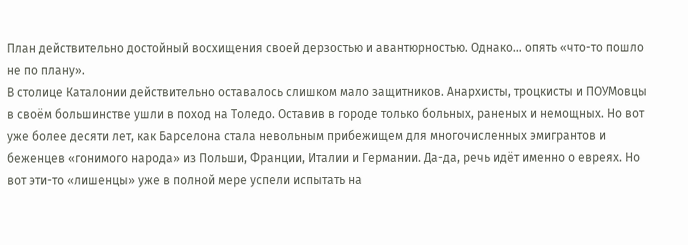План действительно достойный восхищения своей дерзостью и авантюрностью. Однако… опять «что-то пошло не по плану».
В столице Каталонии действительно оставалось слишком мало защитников. Анархисты, троцкисты и ПОУМовцы в своём большинстве ушли в поход на Толедо. Оставив в городе только больных, раненых и немощных. Но вот уже более десяти лет, как Барселона стала невольным прибежищем для многочисленных эмигрантов и беженцев «гонимого народа» из Польши, Франции, Италии и Германии. Да-да, речь идёт именно о евреях. Но вот эти-то «лишенцы» уже в полной мере успели испытать на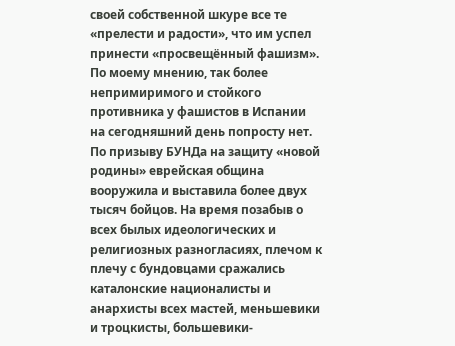своей собственной шкуре все те «прелести и радости», что им успел принести «просвещённый фашизм». По моему мнению, так более непримиримого и стойкого противника у фашистов в Испании на сегодняшний день попросту нет. По призыву БУНДа на защиту «новой родины» еврейская община вооружила и выставила более двух тысяч бойцов. На время позабыв о всех былых идеологических и религиозных разногласиях, плечом к плечу с бундовцами сражались каталонские националисты и анархисты всех мастей, меньшевики и троцкисты, большевики-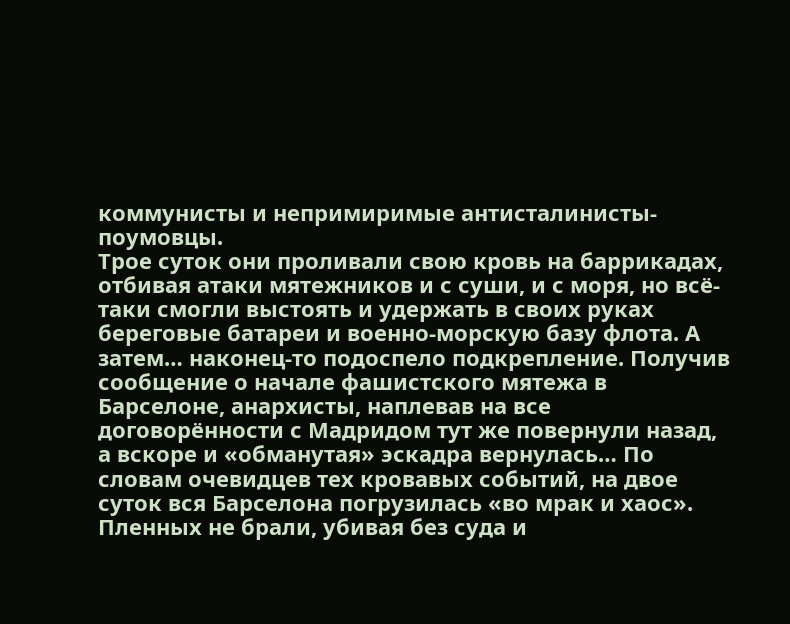коммунисты и непримиримые антисталинисты-поумовцы.
Трое суток они проливали свою кровь на баррикадах, отбивая атаки мятежников и с суши, и с моря, но всё-таки смогли выстоять и удержать в своих руках береговые батареи и военно-морскую базу флота. А затем… наконец-то подоспело подкрепление. Получив сообщение о начале фашистского мятежа в Барселоне, анархисты, наплевав на все договорённости с Мадридом тут же повернули назад, а вскоре и «обманутая» эскадра вернулась… По словам очевидцев тех кровавых событий, на двое суток вся Барселона погрузилась «во мрак и хаос». Пленных не брали, убивая без суда и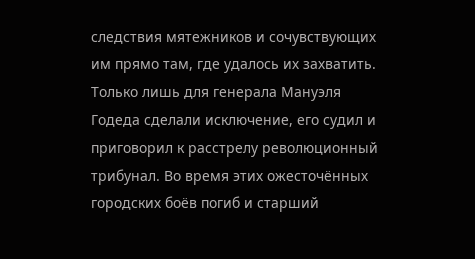следствия мятежников и сочувствующих им прямо там, где удалось их захватить. Только лишь для генерала Мануэля Годеда сделали исключение, его судил и приговорил к расстрелу революционный трибунал. Во время этих ожесточённых городских боёв погиб и старший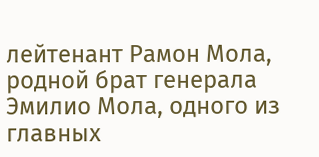лейтенант Рамон Мола, родной брат генерала Эмилио Мола, одного из главных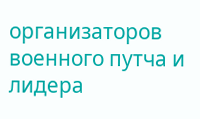организаторов военного путча и лидера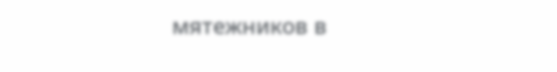мятежников в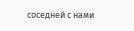соседней с нами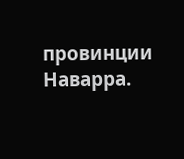провинции Наварра.